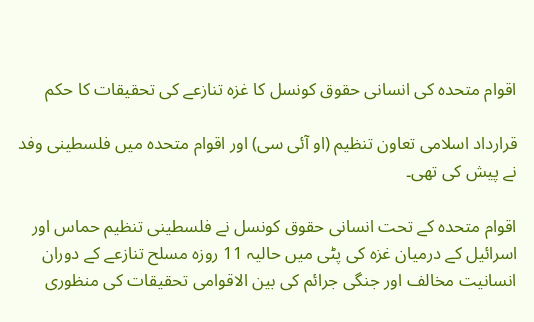اقوام متحدہ کی انسانی حقوق کونسل کا غزہ تنازعے کی تحقیقات کا حکم

قرارداد اسلامی تعاون تنظیم (او آئی سی) اور اقوام متحدہ میں فلسطینی وفد نے پیش کی تھی۔

اقوام متحدہ کے تحت انسانی حقوق کونسل نے فلسطینی تنظیم حماس اور اسرائیل کے درمیان غزہ کی پٹی میں حالیہ 11 روزہ مسلح تنازعے کے دوران انسانیت مخالف اور جنگی جرائم کی بین الاقوامی تحقیقات کی منظوری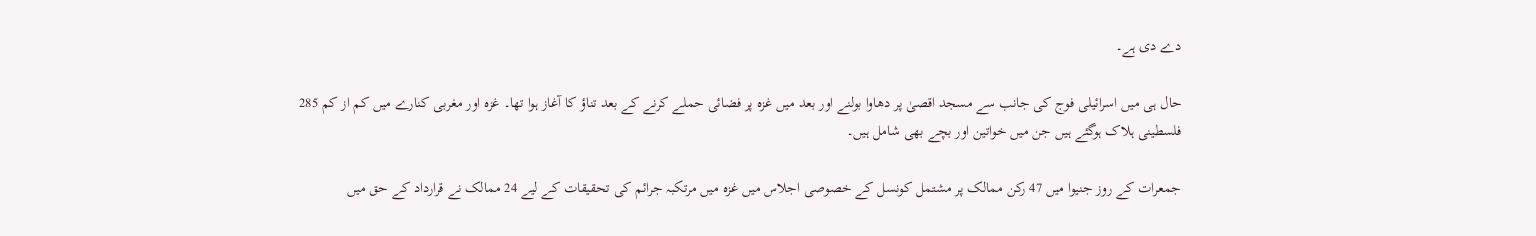دے دی ہے۔

حال ہی میں اسرائیلی فوج کی جانب سے مسجد اقصیٰ پر دھاوا بولنے اور بعد میں غزہ پر فضائی حملے کرنے کے بعد تناؤ کا آغاز ہوا تھا۔ غزہ اور مغربی کنارے میں کم از کم 285 فلسطینی ہلاک ہوگئے ہیں جن میں خواتین اور بچے بھی شامل ہیں۔

جمعرات کے روز جنیوا میں 47 رکن ممالک پر مشتمل کونسل کے خصوصی اجلاس میں غزہ میں مرتکبہ جرائم کی تحقیقات کے لیے 24 ممالک نے قرارداد کے حق میں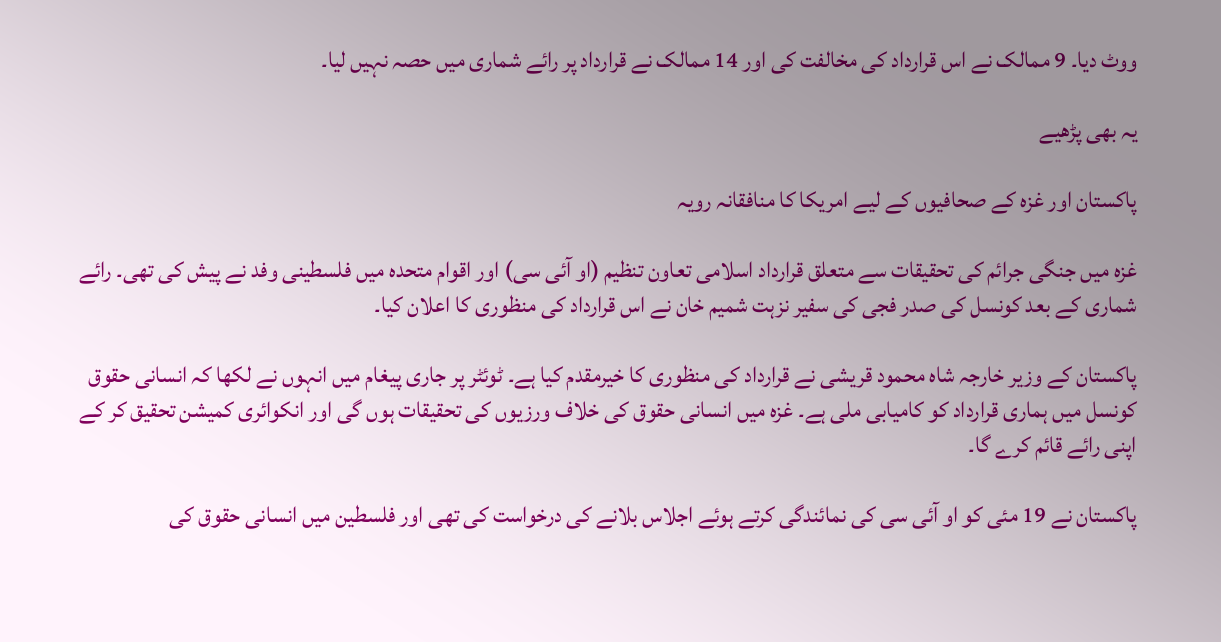ووٹ دیا۔ 9 ممالک نے اس قرارداد کی مخالفت کی اور 14 ممالک نے قرارداد پر رائے شماری میں حصہ نہیں لیا۔

یہ بھی پڑھیے

پاکستان اور غزہ کے صحافیوں کے لیے امریکا کا منافقانہ رویہ

غزہ میں جنگی جرائم کی تحقیقات سے متعلق قرارداد اسلامی تعاون تنظیم (او آئی سی) اور اقوام متحدہ میں فلسطینی وفد نے پیش کی تھی۔ رائے شماری کے بعد کونسل کی صدر فجی کی سفیر نزہت شمیم خان نے اس قرارداد کی منظوری کا اعلان کیا۔

پاکستان کے وزیر خارجہ شاہ محمود قریشی نے قرارداد کی منظوری کا خیرمقدم کیا ہے۔ ٹوئٹر پر جاری پیغام میں انہوں نے لکھا کہ انسانی حقوق کونسل میں ہماری قرارداد کو کامیابی ملی ہے۔ غزہ میں انسانی حقوق کی خلاف ورزیوں کی تحقیقات ہوں گی اور انکوائری کمیشن تحقیق کر کے اپنی رائے قائم کرے گا۔

پاکستان نے 19 مئی کو او آئی سی کی نمائندگی کرتے ہوئے اجلاس بلانے کی درخواست کی تھی اور فلسطین میں انسانی حقوق کی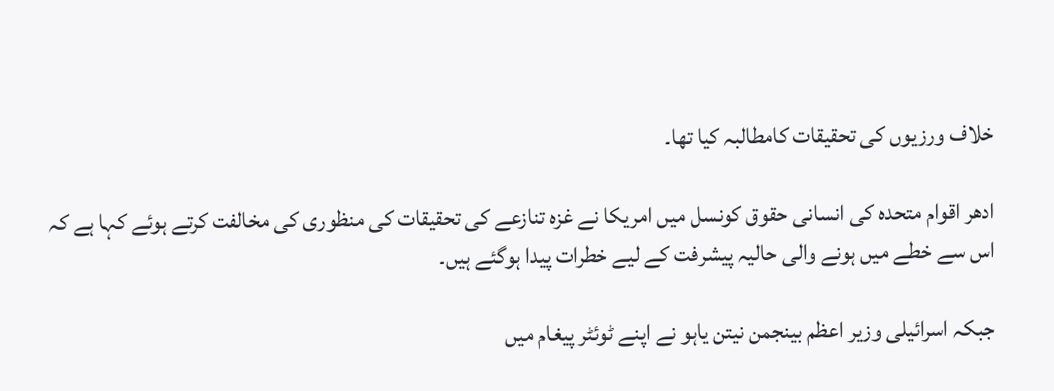خلاف ورزیوں کی تحقیقات کامطالبہ کیا تھا۔

ادھر اقوام متحدہ کی انسانی حقوق کونسل میں امریکا نے غزہ تنازعے کی تحقیقات کی منظوری کی مخالفت کرتے ہوئے کہا ہے کہ اس سے خطے میں ہونے والی حالیہ پیشرفت کے لیے خطرات پیدا ہوگئے ہیں۔

جبکہ اسرائیلی وزیر اعظم بینجمن نیتن یاہو نے اپنے ٹوئٹر پیغام میں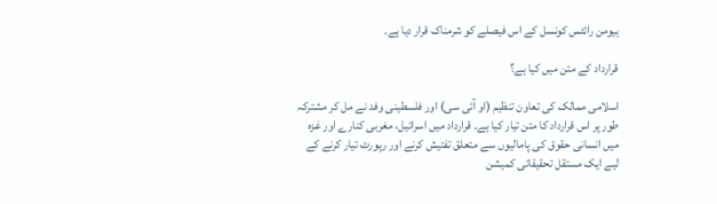ہیومن رائٹس کونسل کے اس فیصلے کو شرمناک قرار دیا ہے۔

قرارداد کے متن میں کیا ہے؟

اسلامی ممالک کی تعاون تنظیم (او آئی سی) اور فلسطینی وفد نے مل کر مشترکہ طور پر اس قرارداد کا متن تیار کیا ہے۔ قرارداد میں اسرائیل، مغربی کنارے اور غزہ میں انسانی حقوق کی پامالیوں سے متعلق تفتیش کرنے اور رپورٹ تیار کرنے کے لیے ایک مستقل تحقیقاتی کمیشن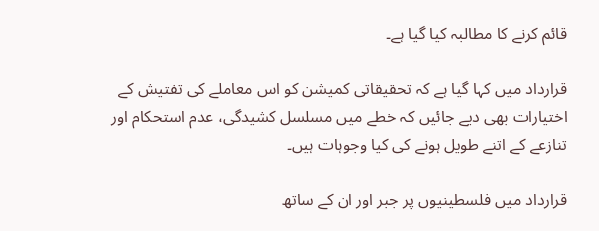قائم کرنے کا مطالبہ کیا گیا ہے۔

قرارداد میں کہا گیا ہے کہ تحقیقاتی کمیشن کو اس معاملے کی تفتیش کے اختیارات بھی دیے جائیں کہ خطے میں مسلسل کشیدگی، عدم استحکام اور تنازعے کے اتنے طویل ہونے کی کیا وجوہات ہیں۔

قرارداد میں فلسطینیوں پر جبر اور ان کے ساتھ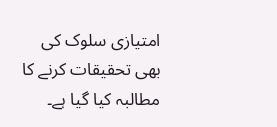امتیازی سلوک کی بھی تحقیقات کرنے کا مطالبہ کیا گیا ہے۔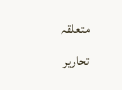متعلقہ تحاریر